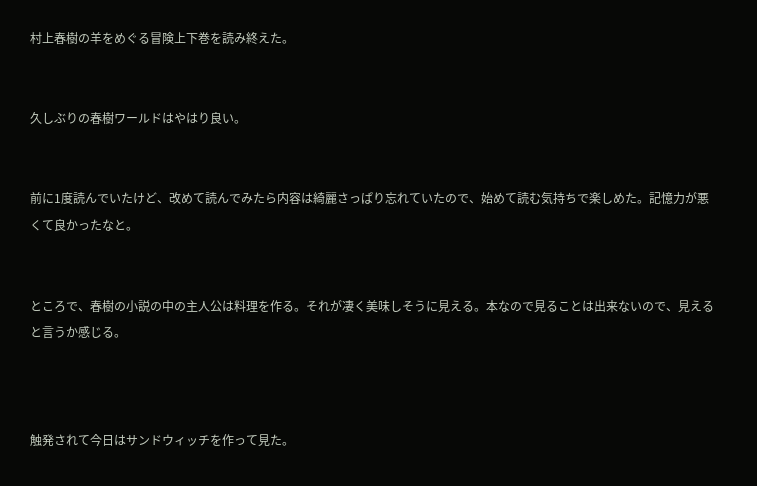村上春樹の羊をめぐる冒険上下巻を読み終えた。


久しぶりの春樹ワールドはやはり良い。


前に1度読んでいたけど、改めて読んでみたら内容は綺麗さっぱり忘れていたので、始めて読む気持ちで楽しめた。記憶力が悪くて良かったなと。


ところで、春樹の小説の中の主人公は料理を作る。それが凄く美味しそうに見える。本なので見ることは出来ないので、見えると言うか感じる。



触発されて今日はサンドウィッチを作って見た。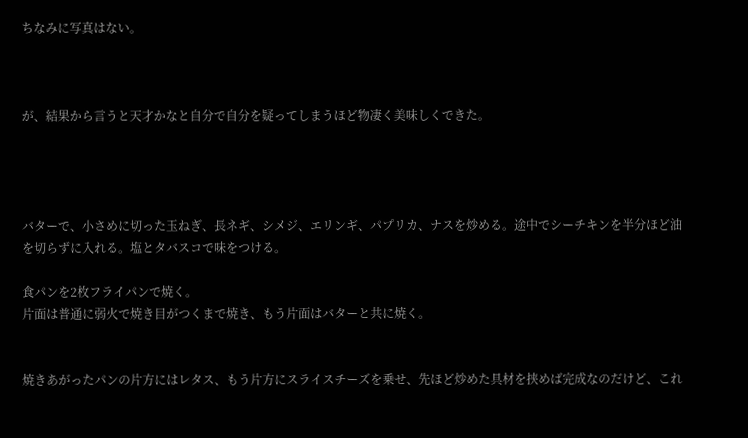ちなみに写真はない。



が、結果から言うと天才かなと自分で自分を疑ってしまうほど物凄く美味しくできた。




バターで、小さめに切った玉ねぎ、長ネギ、シメジ、エリンギ、パプリカ、ナスを炒める。途中でシーチキンを半分ほど油を切らずに入れる。塩とタバスコで味をつける。

食パンを2枚フライパンで焼く。
片面は普通に弱火で焼き目がつくまで焼き、もう片面はバターと共に焼く。


焼きあがったパンの片方にはレタス、もう片方にスライスチーズを乗せ、先ほど炒めた具材を挟めば完成なのだけど、これ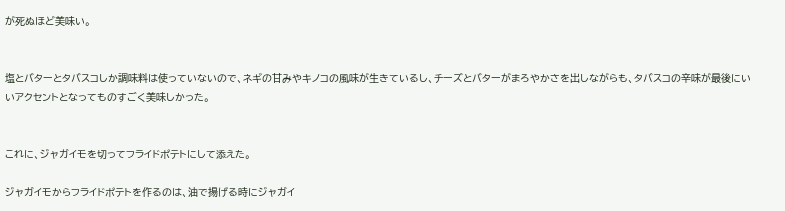が死ぬほど美味い。


塩とバターとタバスコしか調味料は使っていないので、ネギの甘みやキノコの風味が生きているし、チーズとバターがまろやかさを出しながらも、タバスコの辛味が最後にいいアクセントとなってものすごく美味しかった。


これに、ジャガイモを切ってフライドポテトにして添えた。

ジャガイモからフライドポテトを作るのは、油で揚げる時にジャガイ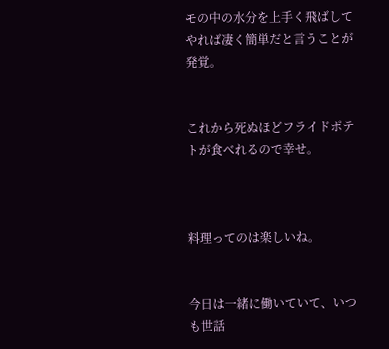モの中の水分を上手く飛ばしてやれば凄く簡単だと言うことが発覚。


これから死ぬほどフライドポテトが食べれるので幸せ。



料理ってのは楽しいね。


今日は一緒に働いていて、いつも世話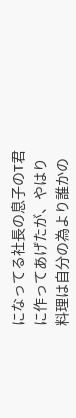になってる社長の息子のT君に作ってあげたが、やはり料理は自分の為より誰かの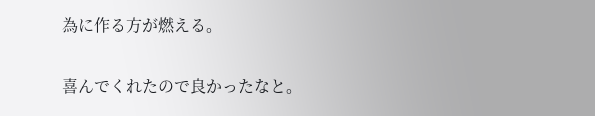為に作る方が燃える。


喜んでくれたので良かったなと。